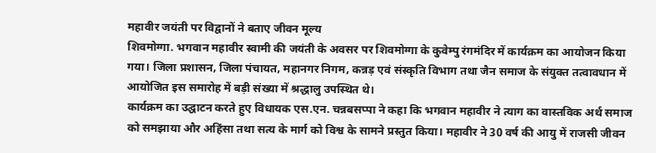महावीर जयंती पर विद्वानों ने बताए जीवन मूल्य
शिवमोग्गा. भगवान महावीर स्वामी की जयंती के अवसर पर शिवमोग्गा के कुवेम्पु रंगमंदिर में कार्यक्रम का आयोजन किया गया। जिला प्रशासन, जिला पंचायत, महानगर निगम, कन्नड़ एवं संस्कृति विभाग तथा जैन समाज के संयुक्त तत्वावधान में आयोजित इस समारोह में बड़ी संख्या में श्रद्धालु उपस्थित थे।
कार्यक्रम का उद्घाटन करते हुए विधायक एस.एन. चन्नबसप्पा ने कहा कि भगवान महावीर ने त्याग का वास्तविक अर्थ समाज को समझाया और अहिंसा तथा सत्य के मार्ग को विश्व के सामने प्रस्तुत किया। महावीर ने 30 वर्ष की आयु में राजसी जीवन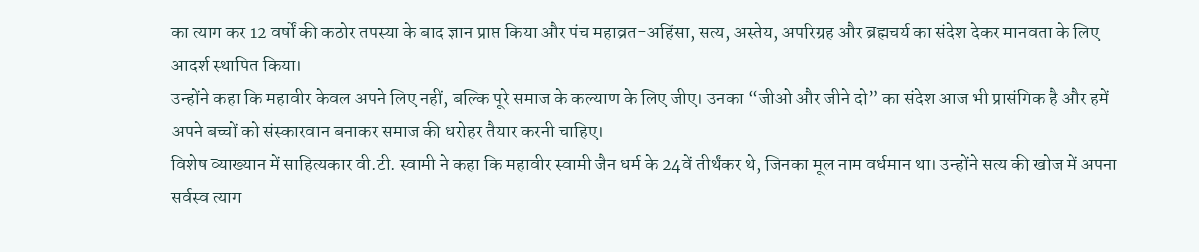का त्याग कर 12 वर्षों की कठोर तपस्या के बाद ज्ञान प्राप्त किया और पंच महाव्रत-अहिंसा, सत्य, अस्तेय, अपरिग्रह और ब्रह्मचर्य का संदेश देकर मानवता के लिए आदर्श स्थापित किया।
उन्होंने कहा कि महावीर केवल अपने लिए नहीं, बल्कि पूरे समाज के कल्याण के लिए जीए। उनका “जीओ और जीने दो” का संदेश आज भी प्रासंगिक है और हमें अपने बच्चों को संस्कारवान बनाकर समाज की धरोहर तैयार करनी चाहिए।
विशेष व्याख्यान में साहित्यकार वी.टी. स्वामी ने कहा कि महावीर स्वामी जैन धर्म के 24वें तीर्थंकर थे, जिनका मूल नाम वर्धमान था। उन्होंने सत्य की खोज में अपना सर्वस्व त्याग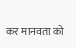कर मानवता को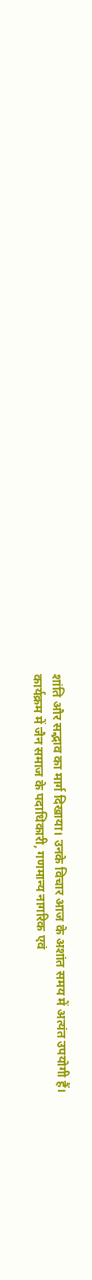शांति और सद्भाव का मार्ग दिखाया। उनके विचार आज के अशांत समय में अत्यंत उपयोगी हैं।
कार्यक्रम में जैन समाज के पदाधिकारी, गणमान्य नागरिक एवं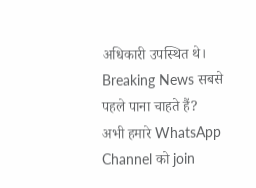अधिकारी उपस्थित थे।
Breaking News सबसे पहले पाना चाहते हैं?
अभी हमारे WhatsApp Channel को join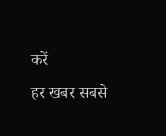करें
हर खबर सबसे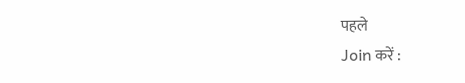पहले
Join करें :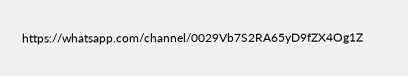https://whatsapp.com/channel/0029Vb7S2RA65yD9fZX4Og1Z